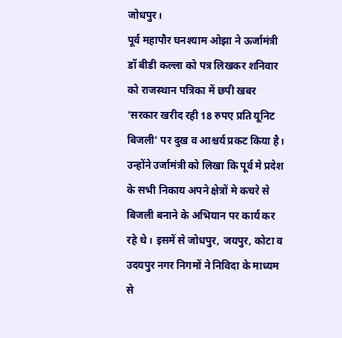जोधपुर।
पूर्व महापौर घनश्याम ओझा ने ऊर्जामंत्री डॉ बीडी कल्ला को पत्र लिखकर शनिवार को राजस्थान पत्रिका में छपी खबर 'सरकार खरीद रही 18 रुपए प्रति यूनिट बिजली' पर दुख व आश्चर्य प्रकट किया है। उन्होंने उर्जामंत्री को लिखा कि पूर्व मे प्रदेश के सभी निकाय अपने क्षेत्रों मे कचरे से बिजली बनाने के अभियान पर कार्य कर रहे थे। इसमें से जोधपुर, जयपुर, कोटा व उदयपुर नगर निगमों ने निविदा के माध्यम से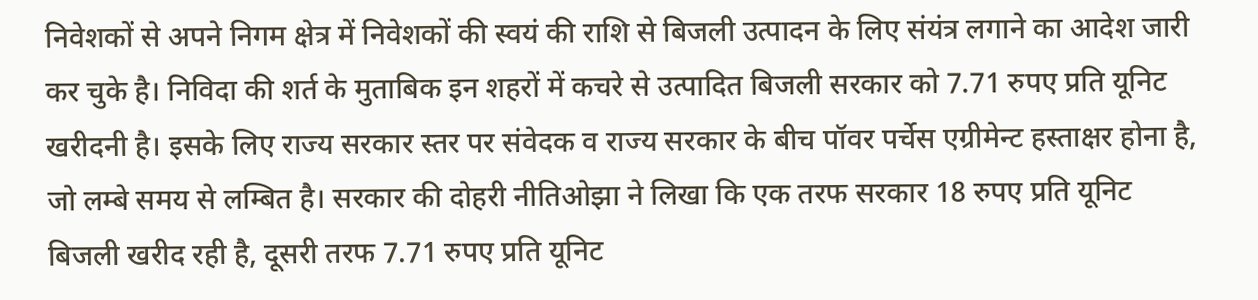निवेशकों से अपने निगम क्षेत्र में निवेशकों की स्वयं की राशि से बिजली उत्पादन के लिए संयंत्र लगाने का आदेश जारी कर चुके है। निविदा की शर्त के मुताबिक इन शहरों में कचरे से उत्पादित बिजली सरकार को 7.71 रुपए प्रति यूनिट खरीदनी है। इसके लिए राज्य सरकार स्तर पर संवेदक व राज्य सरकार के बीच पॉवर पर्चेस एग्रीमेन्ट हस्ताक्षर होना है, जो लम्बे समय से लम्बित है। सरकार की दोहरी नीतिओझा ने लिखा कि एक तरफ सरकार 18 रुपए प्रति यूनिट बिजली खरीद रही है, दूसरी तरफ 7.71 रुपए प्रति यूनिट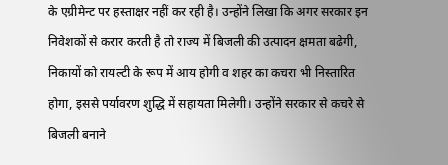के एग्रीमेन्ट पर हस्ताक्षर नहीं कर रही है। उन्होंने लिखा कि अगर सरकार इन निवेशकों से करार करती है तो राज्य में बिजली की उत्पादन क्षमता बढेगी, निकायों को रायल्टी के रूप में आय होगी व शहर का कचरा भी निस्तारित होगा, इससे पर्यावरण शुद्धि में सहायता मिलेगी। उन्होंने सरकार से कचरे से बिजली बनाने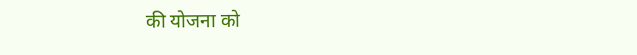की योजना को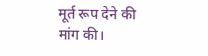मूर्त रूप देने की मांग की।